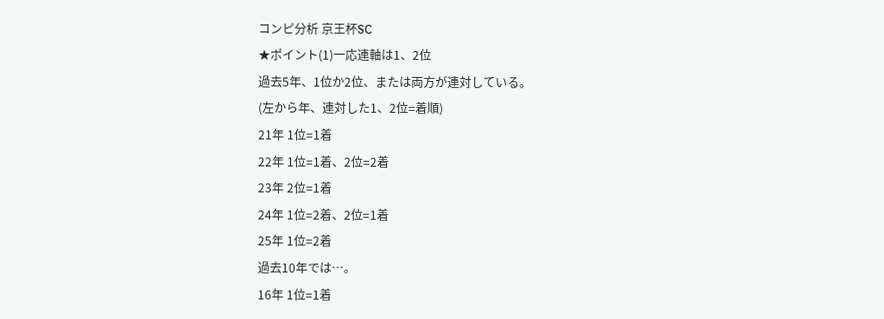コンピ分析 京王杯SC
★ポイント(1)一応連軸は1、2位
過去5年、1位か2位、または両方が連対している。
(左から年、連対した1、2位=着順)
21年 1位=1着
22年 1位=1着、2位=2着
23年 2位=1着
24年 1位=2着、2位=1着
25年 1位=2着
過去10年では…。
16年 1位=1着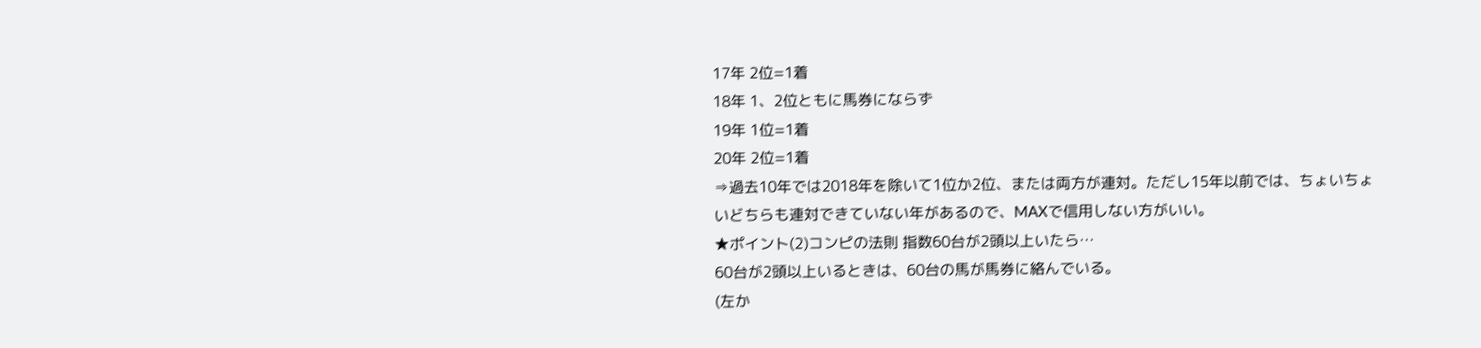17年 2位=1着
18年 1、2位ともに馬券にならず
19年 1位=1着
20年 2位=1着
⇒過去10年では2018年を除いて1位か2位、または両方が連対。ただし15年以前では、ちょいちょいどちらも連対できていない年があるので、MAXで信用しない方がいい。
★ポイント(2)コンピの法則 指数60台が2頭以上いたら…
60台が2頭以上いるときは、60台の馬が馬券に絡んでいる。
(左か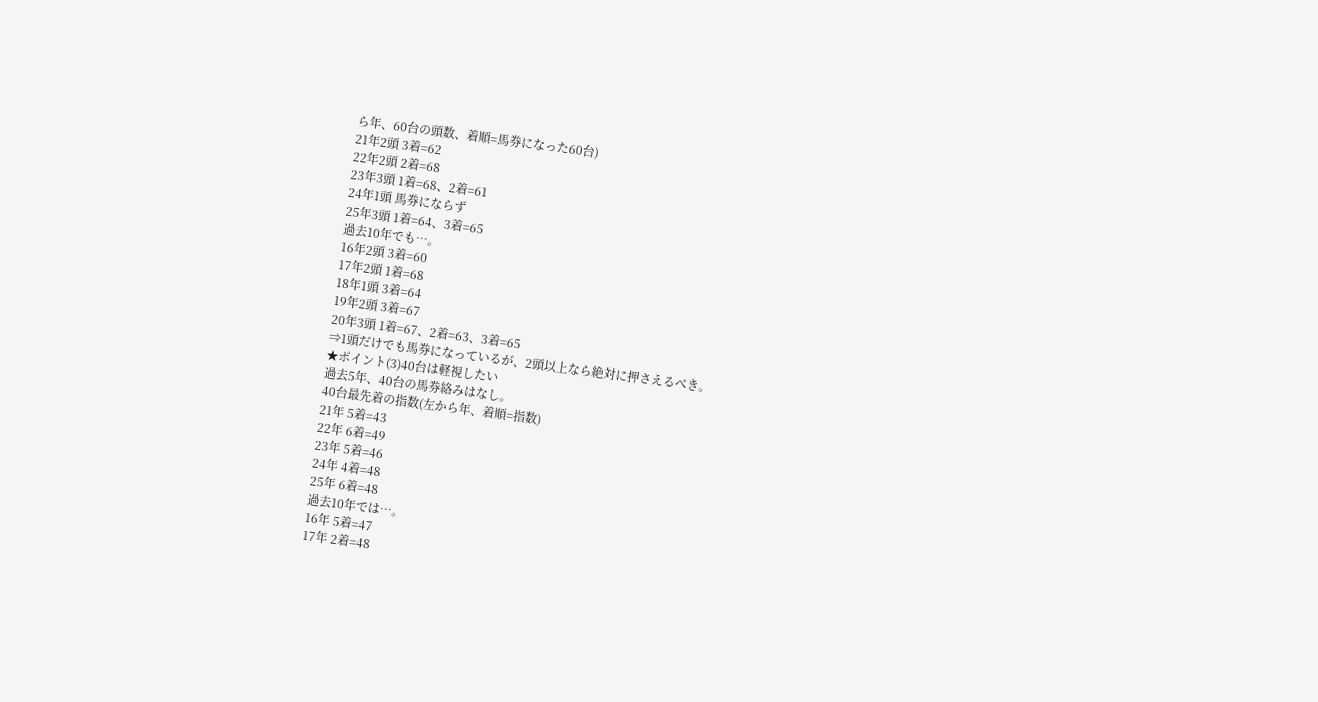ら年、60台の頭数、着順=馬券になった60台)
21年2頭 3着=62
22年2頭 2着=68
23年3頭 1着=68、2着=61
24年1頭 馬券にならず
25年3頭 1着=64、3着=65
過去10年でも…。
16年2頭 3着=60
17年2頭 1着=68
18年1頭 3着=64
19年2頭 3着=67
20年3頭 1着=67、2着=63、3着=65
⇒1頭だけでも馬券になっているが、2頭以上なら絶対に押さえるべき。
★ポイント(3)40台は軽視したい
過去5年、40台の馬券絡みはなし。
40台最先着の指数(左から年、着順=指数)
21年 5着=43
22年 6着=49
23年 5着=46
24年 4着=48
25年 6着=48
過去10年では…。
16年 5着=47
17年 2着=48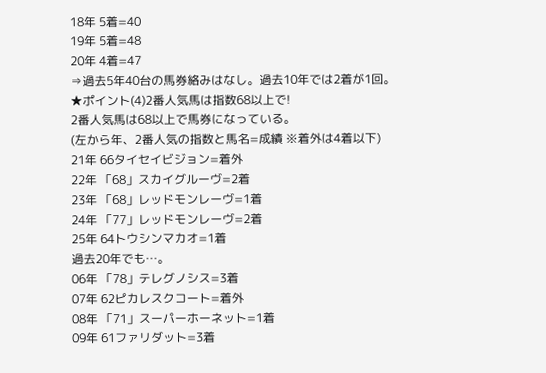18年 5着=40
19年 5着=48
20年 4着=47
⇒過去5年40台の馬券絡みはなし。過去10年では2着が1回。
★ポイント(4)2番人気馬は指数68以上で!
2番人気馬は68以上で馬券になっている。
(左から年、2番人気の指数と馬名=成績 ※着外は4着以下)
21年 66タイセイビジョン=着外
22年 「68」スカイグルーヴ=2着
23年 「68」レッドモンレーヴ=1着
24年 「77」レッドモンレーヴ=2着
25年 64トウシンマカオ=1着
過去20年でも…。
06年 「78」テレグノシス=3着
07年 62ピカレスクコート=着外
08年 「71」スーパーホーネット=1着
09年 61ファリダット=3着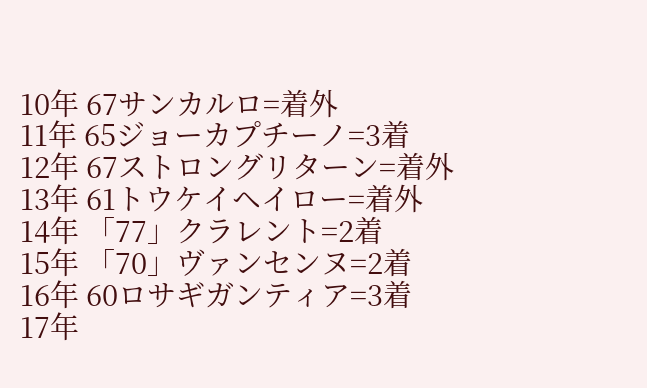10年 67サンカルロ=着外
11年 65ジョーカプチーノ=3着
12年 67ストロングリターン=着外
13年 61トウケイヘイロー=着外
14年 「77」クラレント=2着
15年 「70」ヴァンセンヌ=2着
16年 60ロサギガンティア=3着
17年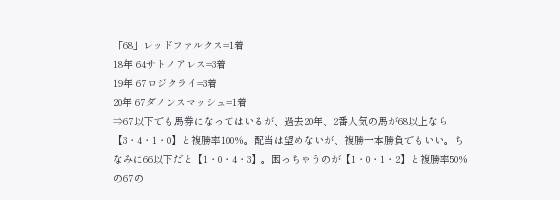「68」レッドファルクス=1着
18年 64サトノアレス=3着
19年 67ロジクライ=3着
20年 67ダノンスマッシュ=1着
⇒67以下でも馬券になってはいるが、過去20年、2番人気の馬が68以上なら【3・4・1・0】と複勝率100%。配当は望めないが、複勝一本勝負でもいい。ちなみに66以下だと【1・0・4・3】。困っちゃうのが【1・0・1・2】と複勝率50%の67の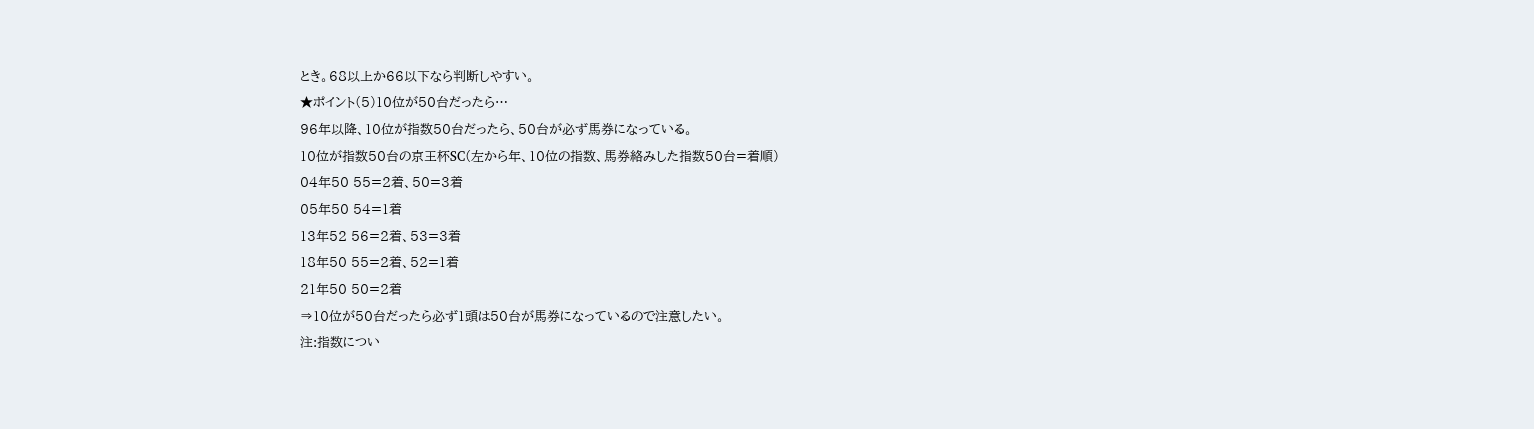とき。68以上か66以下なら判断しやすい。
★ポイント(5)10位が50台だったら…
96年以降、10位が指数50台だったら、50台が必ず馬券になっている。
10位が指数50台の京王杯SC(左から年、10位の指数、馬券絡みした指数50台=着順)
04年50 55=2着、50=3着
05年50 54=1着
13年52 56=2着、53=3着
18年50 55=2着、52=1着
21年50 50=2着
⇒10位が50台だったら必ず1頭は50台が馬券になっているので注意したい。
注:指数につい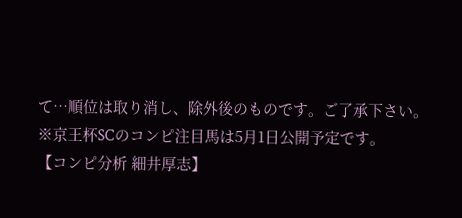て…順位は取り消し、除外後のものです。ご了承下さい。
※京王杯SCのコンピ注目馬は5月1日公開予定です。
【コンピ分析 細井厚志】